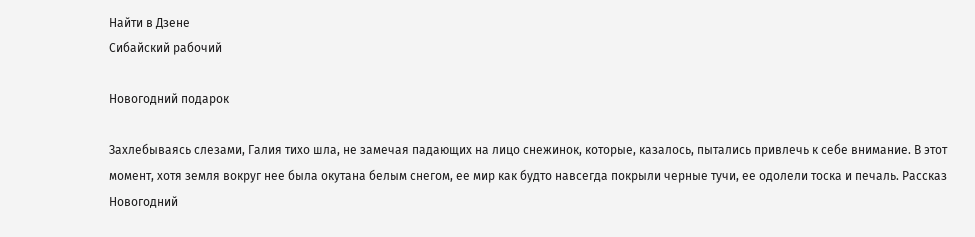Найти в Дзене
Сибайский рабочий

Новогодний подарок

Захлебываясь слезами, Галия тихо шла, не замечая падающих на лицо снежинок, которые, казалось, пытались привлечь к себе внимание. В этот момент, хотя земля вокруг нее была окутана белым снегом, ее мир как будто навсегда покрыли черные тучи, ее одолели тоска и печаль. Рассказ Новогодний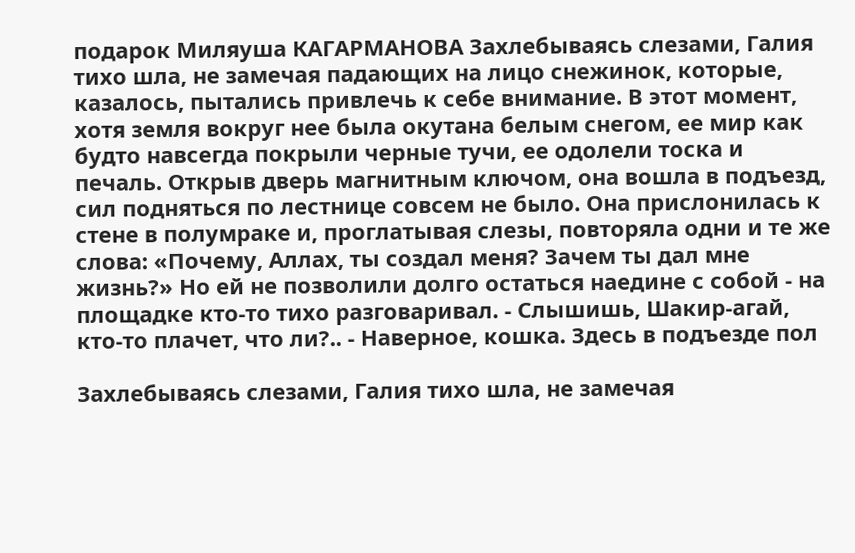подарок Миляуша КАГАРМАНОВА Захлебываясь слезами, Галия тихо шла, не замечая падающих на лицо снежинок, которые, казалось, пытались привлечь к себе внимание. В этот момент, хотя земля вокруг нее была окутана белым снегом, ее мир как будто навсегда покрыли черные тучи, ее одолели тоска и печаль. Открыв дверь магнитным ключом, она вошла в подъезд, сил подняться по лестнице совсем не было. Она прислонилась к стене в полумраке и, проглатывая слезы, повторяла одни и те же слова: «Почему, Аллах, ты создал меня? Зачем ты дал мне жизнь?» Но ей не позволили долго остаться наедине с собой - на площадке кто-то тихо разговаривал. - Слышишь, Шакир-агай, кто-то плачет, что ли?.. - Наверное, кошка. Здесь в подъезде пол

Захлебываясь слезами, Галия тихо шла, не замечая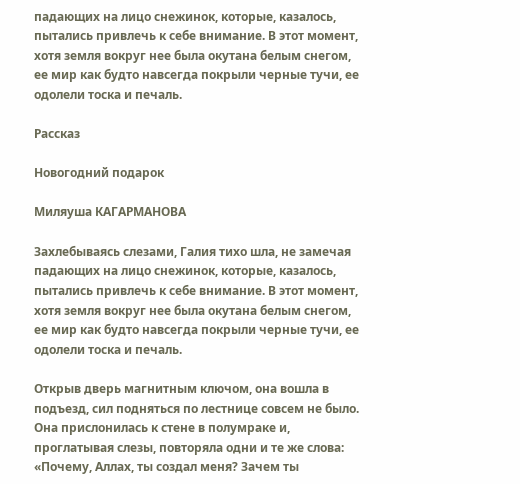падающих на лицо снежинок, которые, казалось, пытались привлечь к себе внимание. В этот момент, хотя земля вокруг нее была окутана белым снегом, ее мир как будто навсегда покрыли черные тучи, ее одолели тоска и печаль.

Рассказ

Новогодний подарок

Миляуша КАГАРМАНОВА

Захлебываясь слезами, Галия тихо шла, не замечая падающих на лицо снежинок, которые, казалось, пытались привлечь к себе внимание. В этот момент, хотя земля вокруг нее была окутана белым снегом, ее мир как будто навсегда покрыли черные тучи, ее одолели тоска и печаль.

Открыв дверь магнитным ключом, она вошла в подъезд, сил подняться по лестнице совсем не было. Она прислонилась к стене в полумраке и, проглатывая слезы, повторяла одни и те же слова: «Почему, Аллах, ты создал меня? Зачем ты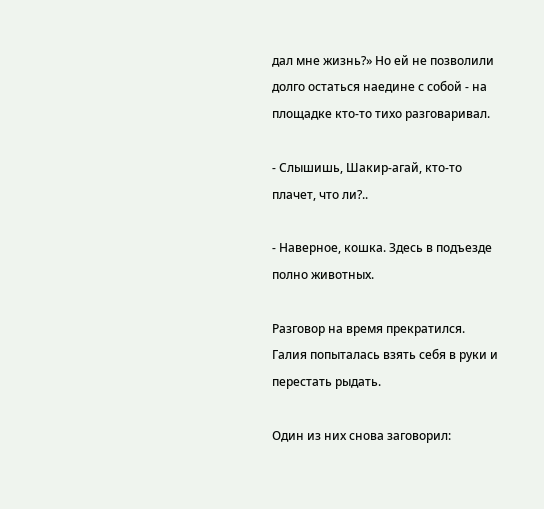дал мне жизнь?» Но ей не позволили долго остаться наедине с собой - на площадке кто-то тихо разговаривал.

- Слышишь, Шакир-агай, кто-то плачет, что ли?..

- Наверное, кошка. Здесь в подъезде полно животных.

Разговор на время прекратился. Галия попыталась взять себя в руки и перестать рыдать.

Один из них снова заговорил: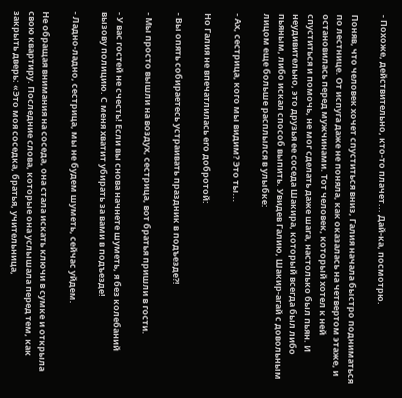- Похоже, действительно, кто-то плачет... Дай-ка, посмотрю.

Поняв, что человек хочет спуститься вниз, Галия начала быстро подниматься по лестнице. От испуга даже не поняла, как оказалась на четвертом этаже, и остановилась перед мужчинами. Тот человек, который хотел к ней спуститься и помочь, не мог сделать даже шага, настолько был пьян. И неудивительно, это друзья ее соседа Шакира, который всегда был либо пьяным, либо искал способ выпить. Увидев Галию, Шакир-агай с довольным лицом еще больше расплылся в улыбке:

- Ах, сестрица, кого мы видим? Это ты...

Но Галия не впечатлилась его добротой:

- Вы опять собираетесь устраивать праздник в подъезде?!

- Мы просто вышли на воздух, сестрица, вот братья пришли в гости.

- У вас гостей не счесть! Если вы снова начнете шуметь, я без колебаний вызову полицию. С меня хватит убирать за вами в подъезде!

- Ладно-ладно, сестрица, мы не будем шуметь, сейчас уйдем.

Не обращая внимания на соседа, она стала искать ключи в сумке и открыла свою квартиру. Последние слова, которые она услышала перед тем, как закрыть дверь: «Это моя соседка, братья, учительница,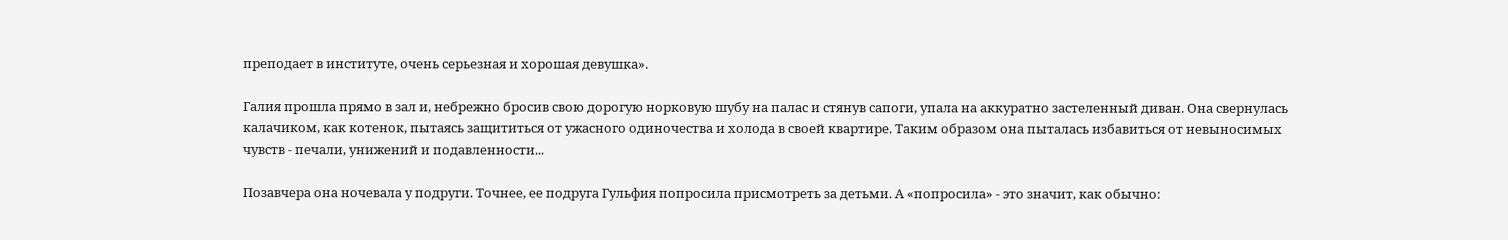преподает в институте, очень серьезная и хорошая девушка».

Галия прошла прямо в зал и, небрежно бросив свою дорогую норковую шубу на палас и стянув сапоги, упала на аккуратно застеленный диван. Она свернулась калачиком, как котенок, пытаясь защититься от ужасного одиночества и холода в своей квартире. Таким образом она пыталась избавиться от невыносимых чувств - печали, унижений и подавленности...

Позавчера она ночевала у подруги. Точнее, ее подруга Гульфия попросила присмотреть за детьми. А «попросила» - это значит, как обычно: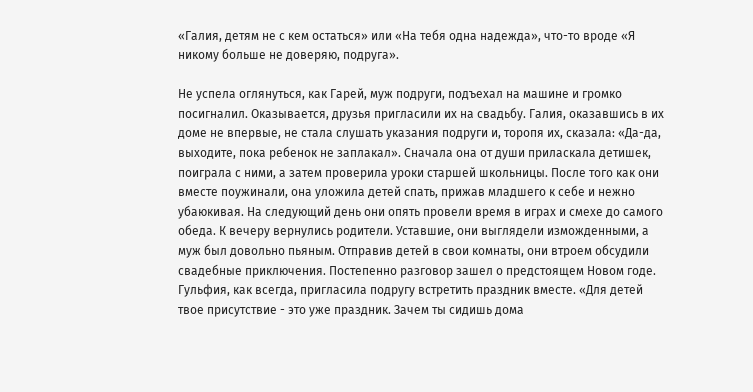«Галия, детям не с кем остаться» или «На тебя одна надежда», что-то вроде «Я никому больше не доверяю, подруга».

Не успела оглянуться, как Гарей, муж подруги, подъехал на машине и громко посигналил. Оказывается, друзья пригласили их на свадьбу. Галия, оказавшись в их доме не впервые, не стала слушать указания подруги и, торопя их, сказала: «Да-да, выходите, пока ребенок не заплакал». Сначала она от души приласкала детишек, поиграла с ними, а затем проверила уроки старшей школьницы. После того как они вместе поужинали, она уложила детей спать, прижав младшего к себе и нежно убаюкивая. На следующий день они опять провели время в играх и смехе до самого обеда. К вечеру вернулись родители. Уставшие, они выглядели изможденными, а муж был довольно пьяным. Отправив детей в свои комнаты, они втроем обсудили свадебные приключения. Постепенно разговор зашел о предстоящем Новом годе. Гульфия, как всегда, пригласила подругу встретить праздник вместе. «Для детей твое присутствие - это уже праздник. Зачем ты сидишь дома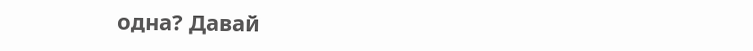одна? Давай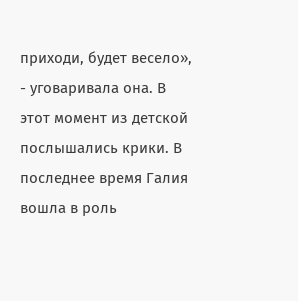приходи, будет весело», - уговаривала она. В этот момент из детской послышались крики. В последнее время Галия вошла в роль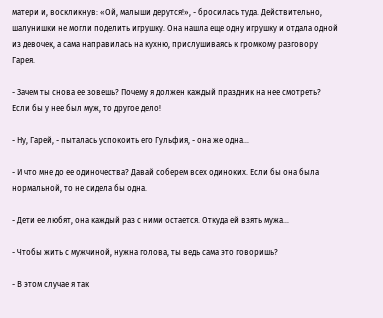матери и, воскликнув: «Ой, малыши дерутся!», - бросилась туда. Действительно, шалунишки не могли поделить игрушку. Она нашла еще одну игрушку и отдала одной из девочек, а сама направилась на кухню, прислушиваясь к громкому разговору Гарея.

- Зачем ты снова ее зовешь? Почему я должен каждый праздник на нее смотреть? Если бы у нее был муж, то другое дело!

- Ну, Гарей, - пыталась успокоить его Гульфия, - она же одна...

- И что мне до ее одиночества? Давай соберем всех одиноких. Если бы она была нормальной, то не сидела бы одна.

- Дети ее любят, она каждый раз с ними остается. Откуда ей взять мужа...

- Чтобы жить с мужчиной, нужна голова, ты ведь сама это говоришь?

- В этом случае я так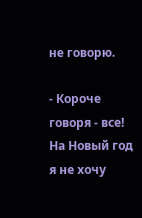не говорю.

- Короче говоря - все! На Новый год я не хочу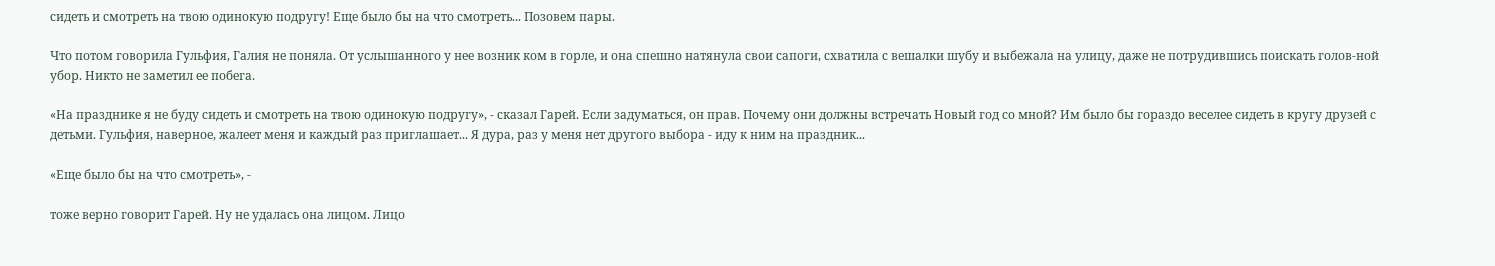сидеть и смотреть на твою одинокую подругу! Еще было бы на что смотреть... Позовем пары.

Что потом говорила Гульфия, Галия не поняла. От услышанного у нее возник ком в горле, и она спешно натянула свои сапоги, схватила с вешалки шубу и выбежала на улицу, даже не потрудившись поискать голов-ной убор. Никто не заметил ее побега.

«На празднике я не буду сидеть и смотреть на твою одинокую подругу», - сказал Гарей. Если задуматься, он прав. Почему они должны встречать Новый год со мной? Им было бы гораздо веселее сидеть в кругу друзей с детьми. Гульфия, наверное, жалеет меня и каждый раз приглашает... Я дура, раз у меня нет другого выбора - иду к ним на праздник...

«Еще было бы на что смотреть», -

тоже верно говорит Гарей. Ну не удалась она лицом. Лицо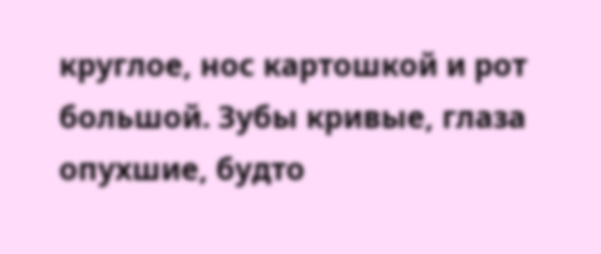круглое, нос картошкой и рот большой. Зубы кривые, глаза опухшие, будто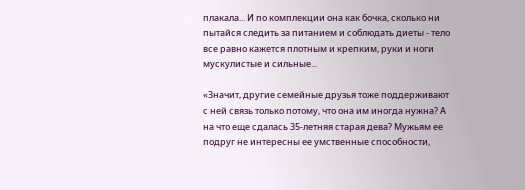плакала... И по комплекции она как бочка, сколько ни пытайся следить за питанием и соблюдать диеты - тело все равно кажется плотным и крепким, руки и ноги мускулистые и сильные...

«Значит, другие семейные друзья тоже поддерживают с ней связь только потому, что она им иногда нужна? А на что еще сдалась 35-летняя старая дева? Мужьям ее подруг не интересны ее умственные способности,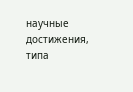научные достижения, типа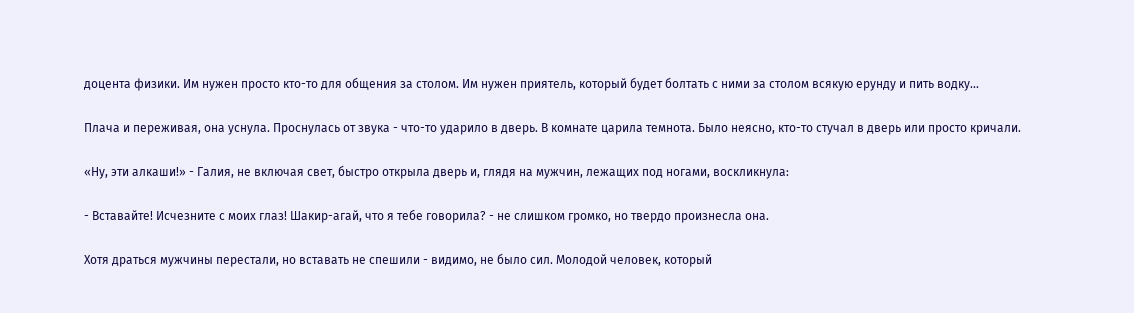доцента физики. Им нужен просто кто-то для общения за столом. Им нужен приятель, который будет болтать с ними за столом всякую ерунду и пить водку...

Плача и переживая, она уснула. Проснулась от звука - что-то ударило в дверь. В комнате царила темнота. Было неясно, кто-то стучал в дверь или просто кричали.

«Ну, эти алкаши!» - Галия, не включая свет, быстро открыла дверь и, глядя на мужчин, лежащих под ногами, воскликнула:

- Вставайте! Исчезните с моих глаз! Шакир-агай, что я тебе говорила? - не слишком громко, но твердо произнесла она.

Хотя драться мужчины перестали, но вставать не спешили - видимо, не было сил. Молодой человек, который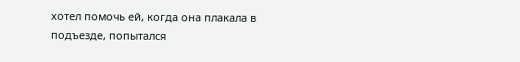хотел помочь ей, когда она плакала в подъезде, попытался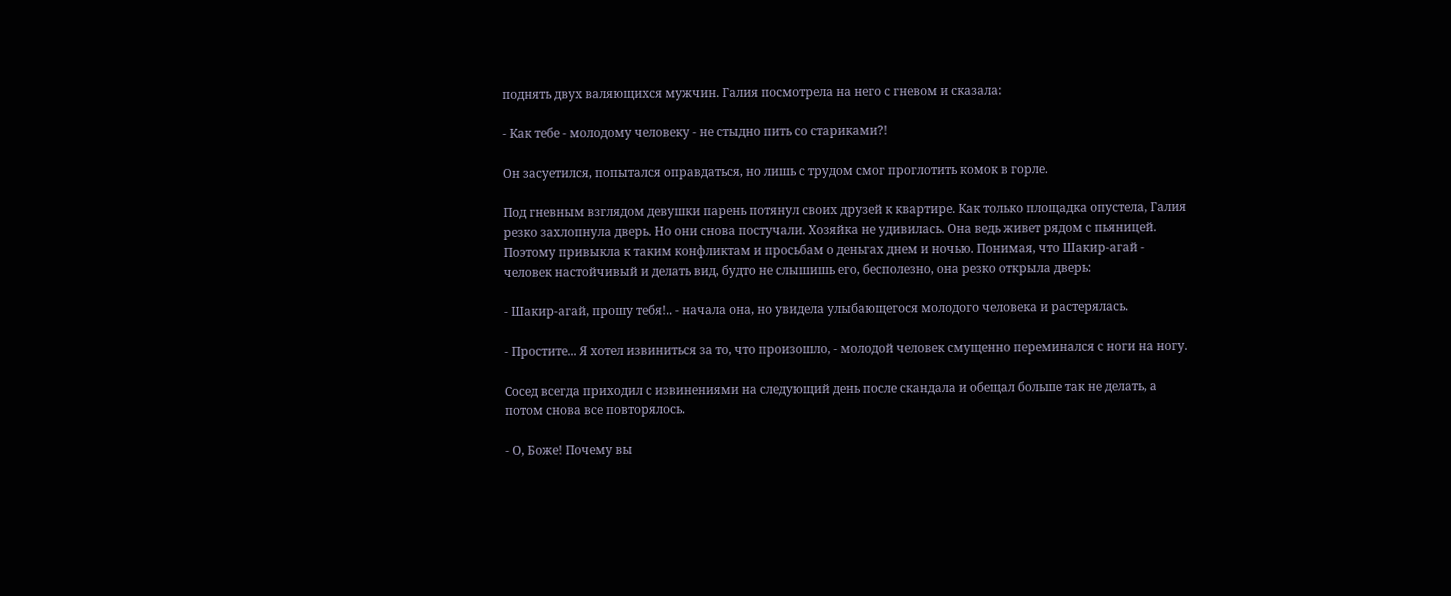поднять двух валяющихся мужчин. Галия посмотрела на него с гневом и сказала:

- Как тебе - молодому человеку - не стыдно пить со стариками?!

Он засуетился, попытался оправдаться, но лишь с трудом смог проглотить комок в горле.

Под гневным взглядом девушки парень потянул своих друзей к квартире. Как только площадка опустела, Галия резко захлопнула дверь. Но они снова постучали. Хозяйка не удивилась. Она ведь живет рядом с пьяницей. Поэтому привыкла к таким конфликтам и просьбам о деньгах днем и ночью. Понимая, что Шакир-агай - человек настойчивый и делать вид, будто не слышишь его, бесполезно, она резко открыла дверь:

- Шакир-агай, прошу тебя!.. - начала она, но увидела улыбающегося молодого человека и растерялась.

- Простите... Я хотел извиниться за то, что произошло, - молодой человек смущенно переминался с ноги на ногу.

Сосед всегда приходил с извинениями на следующий день после скандала и обещал больше так не делать, а потом снова все повторялось.

- О, Боже! Почему вы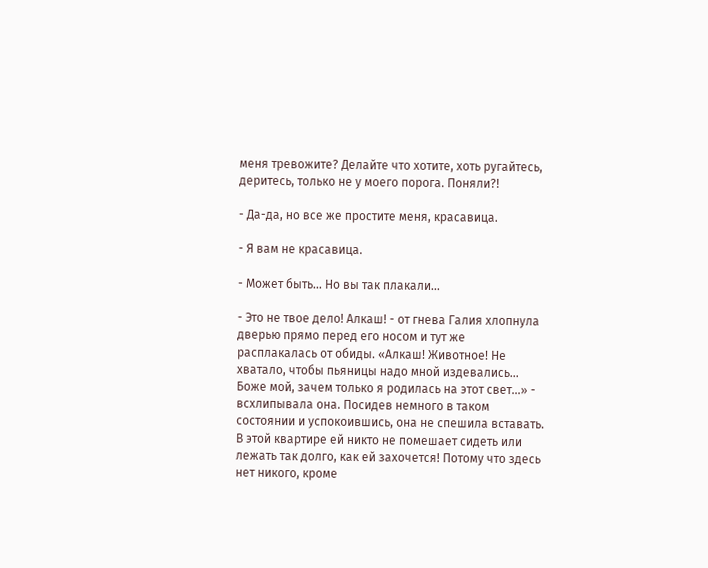меня тревожите? Делайте что хотите, хоть ругайтесь, деритесь, только не у моего порога. Поняли?!

- Да-да, но все же простите меня, красавица.

- Я вам не красавица.

- Может быть... Но вы так плакали...

- Это не твое дело! Алкаш! - от гнева Галия хлопнула дверью прямо перед его носом и тут же расплакалась от обиды. «Алкаш! Животное! Не хватало, чтобы пьяницы надо мной издевались... Боже мой, зачем только я родилась на этот свет...» - всхлипывала она. Посидев немного в таком состоянии и успокоившись, она не спешила вставать. В этой квартире ей никто не помешает сидеть или лежать так долго, как ей захочется! Потому что здесь нет никого, кроме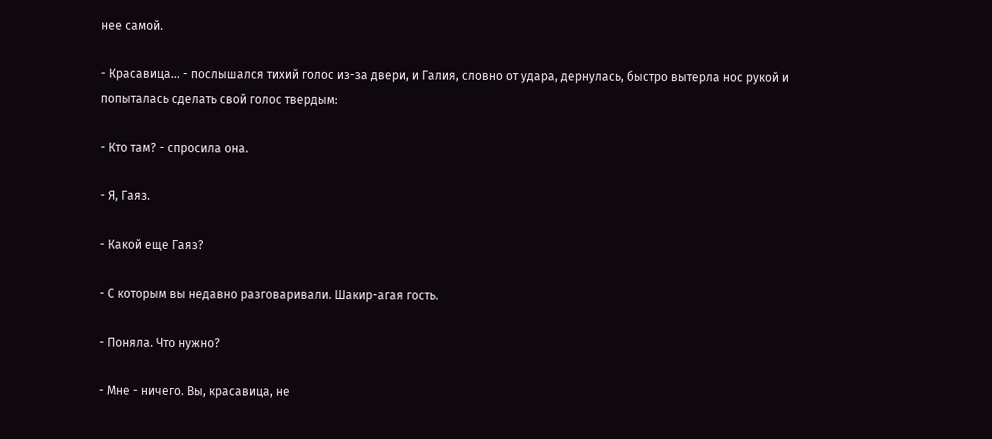нее самой.

- Красавица... - послышался тихий голос из-за двери, и Галия, словно от удара, дернулась, быстро вытерла нос рукой и попыталась сделать свой голос твердым:

- Кто там? - спросила она.

- Я, Гаяз.

- Какой еще Гаяз?

- С которым вы недавно разговаривали. Шакир-агая гость.

- Поняла. Что нужно?

- Мне - ничего. Вы, красавица, не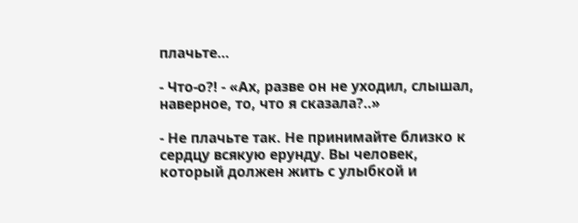плачьте...

- Что-о?! - «Ах, разве он не уходил, слышал, наверное, то, что я сказала?..»

- Не плачьте так. Не принимайте близко к сердцу всякую ерунду. Вы человек, который должен жить с улыбкой и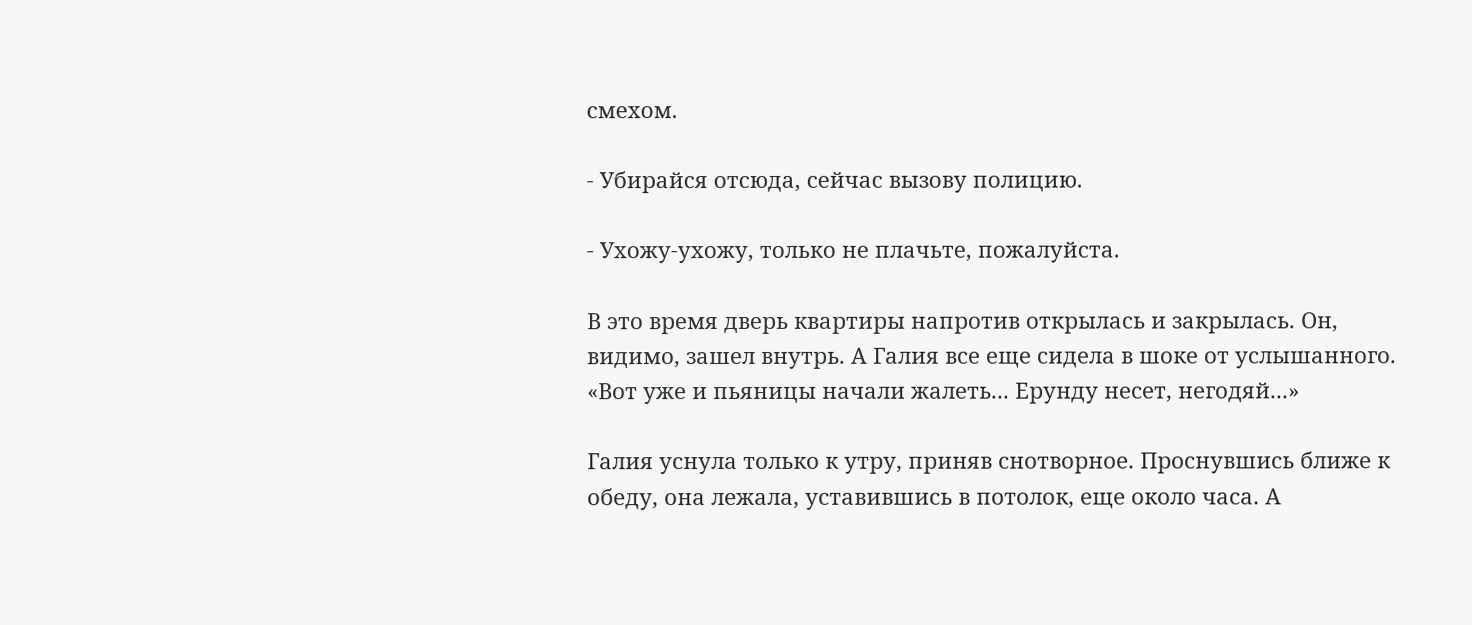смехом.

- Убирайся отсюда, сейчас вызову полицию.

- Ухожу-ухожу, только не плачьте, пожалуйста.

В это время дверь квартиры напротив открылась и закрылась. Он, видимо, зашел внутрь. А Галия все еще сидела в шоке от услышанного. «Вот уже и пьяницы начали жалеть... Ерунду несет, негодяй...»

Галия уснула только к утру, приняв снотворное. Проснувшись ближе к обеду, она лежала, уставившись в потолок, еще около часа. А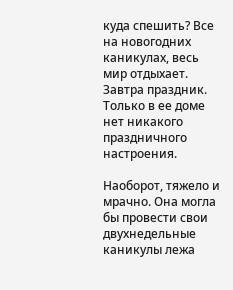куда спешить? Все на новогодних каникулах, весь мир отдыхает. Завтра праздник. Только в ее доме нет никакого праздничного настроения.

Наоборот, тяжело и мрачно. Она могла бы провести свои двухнедельные каникулы лежа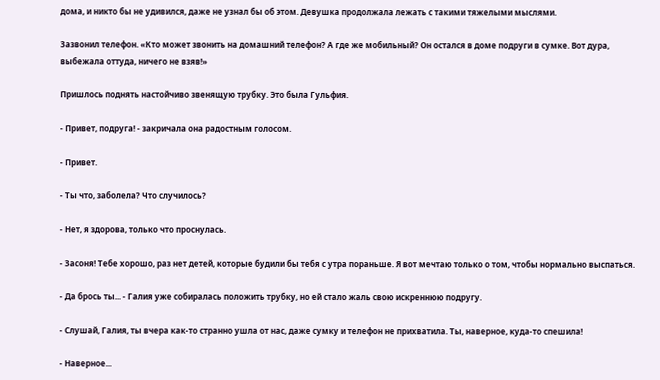дома, и никто бы не удивился, даже не узнал бы об этом. Девушка продолжала лежать с такими тяжелыми мыслями.

Зазвонил телефон. «Кто может звонить на домашний телефон? А где же мобильный? Он остался в доме подруги в сумке. Вот дура, выбежала оттуда, ничего не взяв!»

Пришлось поднять настойчиво звенящую трубку. Это была Гульфия.

- Привет, подруга! - закричала она радостным голосом.

- Привет.

- Ты что, заболела? Что случилось?

- Нет, я здорова, только что проснулась.

- Засоня! Тебе хорошо, раз нет детей, которые будили бы тебя с утра пораньше. Я вот мечтаю только о том, чтобы нормально выспаться.

- Да брось ты... - Галия уже собиралась положить трубку, но ей стало жаль свою искреннюю подругу.

- Слушай, Галия, ты вчера как-то странно ушла от нас, даже сумку и телефон не прихватила. Ты, наверное, куда-то спешила!

- Наверное...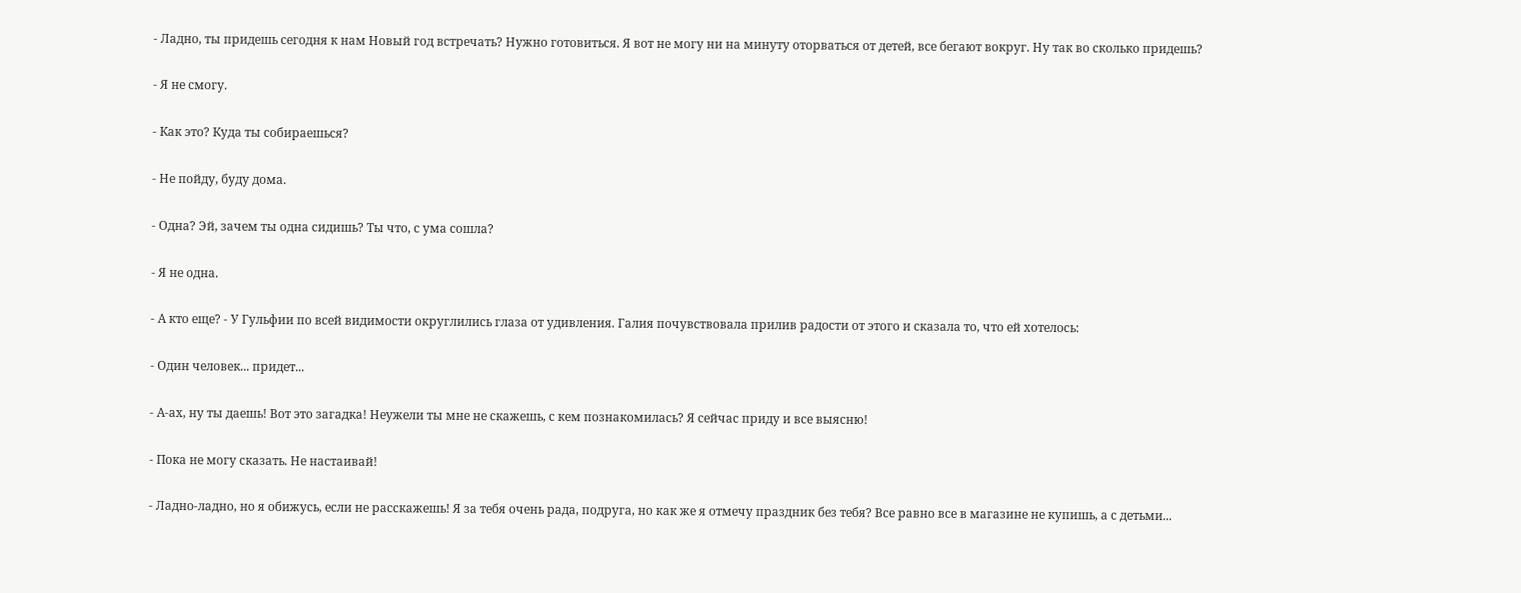- Ладно, ты придешь сегодня к нам Новый год встречать? Нужно готовиться. Я вот не могу ни на минуту оторваться от детей, все бегают вокруг. Ну так во сколько придешь?

- Я не смогу.

- Как это? Куда ты собираешься?

- Не пойду, буду дома.

- Одна? Эй, зачем ты одна сидишь? Ты что, с ума сошла?

- Я не одна.

- А кто еще? - У Гульфии по всей видимости округлились глаза от удивления. Галия почувствовала прилив радости от этого и сказала то, что ей хотелось:

- Один человек... придет...

- А-ах, ну ты даешь! Вот это загадка! Неужели ты мне не скажешь, с кем познакомилась? Я сейчас приду и все выясню!

- Пока не могу сказать. Не настаивай!

- Ладно-ладно, но я обижусь, если не расскажешь! Я за тебя очень рада, подруга, но как же я отмечу праздник без тебя? Все равно все в магазине не купишь, а с детьми...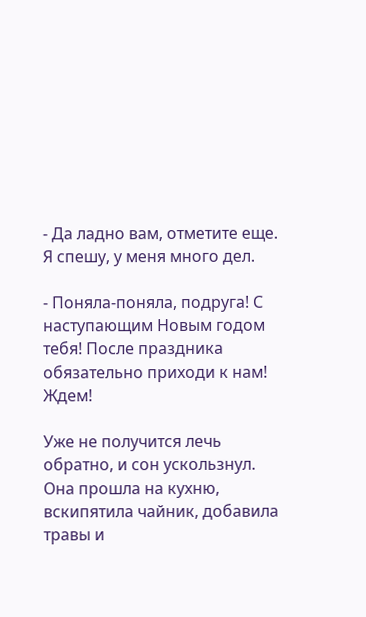- Да ладно вам, отметите еще. Я спешу, у меня много дел.

- Поняла-поняла, подруга! С наступающим Новым годом тебя! После праздника обязательно приходи к нам! Ждем!

Уже не получится лечь обратно, и сон ускользнул. Она прошла на кухню, вскипятила чайник, добавила травы и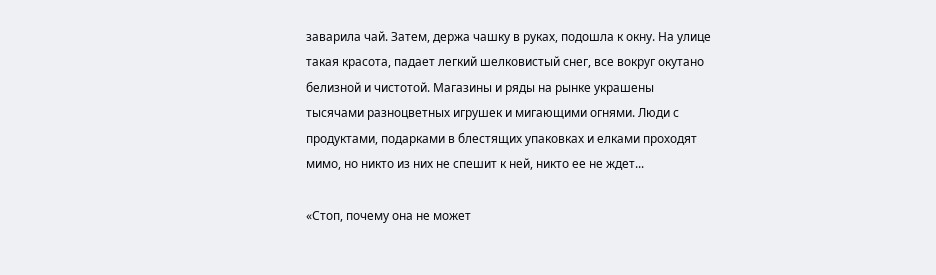заварила чай. Затем, держа чашку в руках, подошла к окну. На улице такая красота, падает легкий шелковистый снег, все вокруг окутано белизной и чистотой. Магазины и ряды на рынке украшены тысячами разноцветных игрушек и мигающими огнями. Люди с продуктами, подарками в блестящих упаковках и елками проходят мимо, но никто из них не спешит к ней, никто ее не ждет...

«Стоп, почему она не может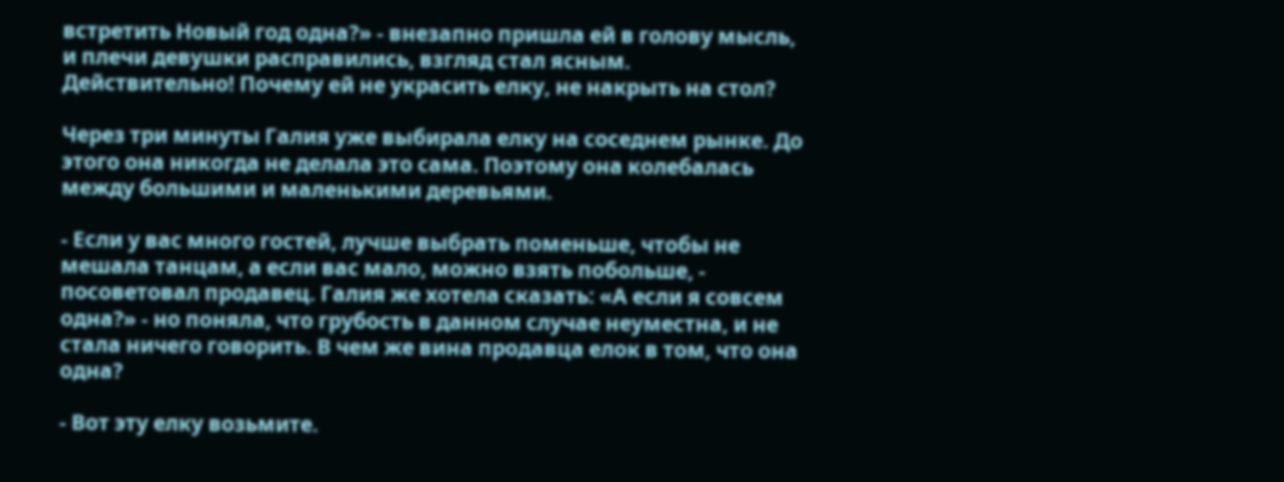встретить Новый год одна?» - внезапно пришла ей в голову мысль, и плечи девушки расправились, взгляд стал ясным. Действительно! Почему ей не украсить елку, не накрыть на стол?

Через три минуты Галия уже выбирала елку на соседнем рынке. До этого она никогда не делала это сама. Поэтому она колебалась между большими и маленькими деревьями.

- Если у вас много гостей, лучше выбрать поменьше, чтобы не мешала танцам, а если вас мало, можно взять побольше, - посоветовал продавец. Галия же хотела сказать: «А если я совсем одна?» - но поняла, что грубость в данном случае неуместна, и не стала ничего говорить. В чем же вина продавца елок в том, что она одна?

- Вот эту елку возьмите.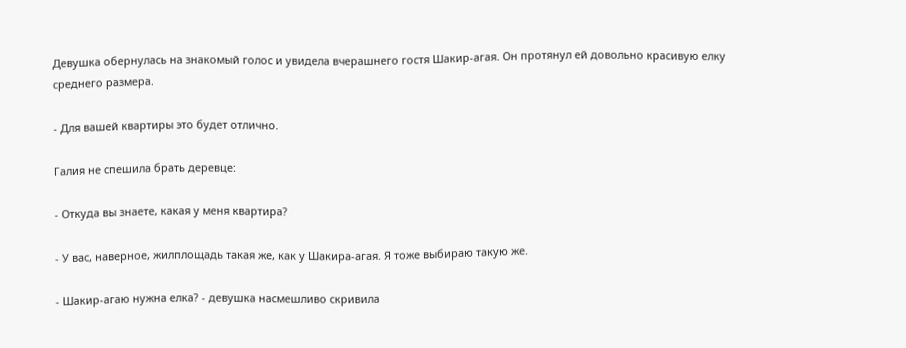Девушка обернулась на знакомый голос и увидела вчерашнего гостя Шакир-агая. Он протянул ей довольно красивую елку среднего размера.

- Для вашей квартиры это будет отлично.

Галия не спешила брать деревце:

- Откуда вы знаете, какая у меня квартира?

- У вас, наверное, жилплощадь такая же, как у Шакира-агая. Я тоже выбираю такую же.

- Шакир-агаю нужна елка? - девушка насмешливо скривила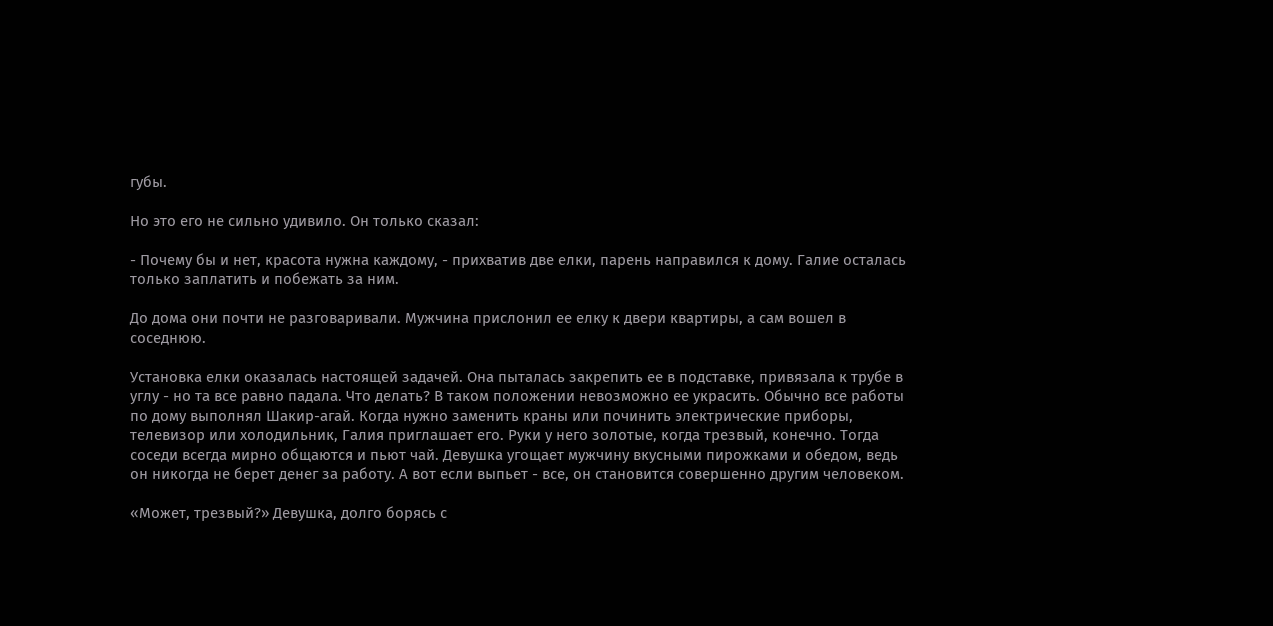губы.

Но это его не сильно удивило. Он только сказал:

- Почему бы и нет, красота нужна каждому, - прихватив две елки, парень направился к дому. Галие осталась только заплатить и побежать за ним.

До дома они почти не разговаривали. Мужчина прислонил ее елку к двери квартиры, а сам вошел в соседнюю.

Установка елки оказалась настоящей задачей. Она пыталась закрепить ее в подставке, привязала к трубе в углу - но та все равно падала. Что делать? В таком положении невозможно ее украсить. Обычно все работы по дому выполнял Шакир-агай. Когда нужно заменить краны или починить электрические приборы, телевизор или холодильник, Галия приглашает его. Руки у него золотые, когда трезвый, конечно. Тогда соседи всегда мирно общаются и пьют чай. Девушка угощает мужчину вкусными пирожками и обедом, ведь он никогда не берет денег за работу. А вот если выпьет - все, он становится совершенно другим человеком.

«Может, трезвый?» Девушка, долго борясь с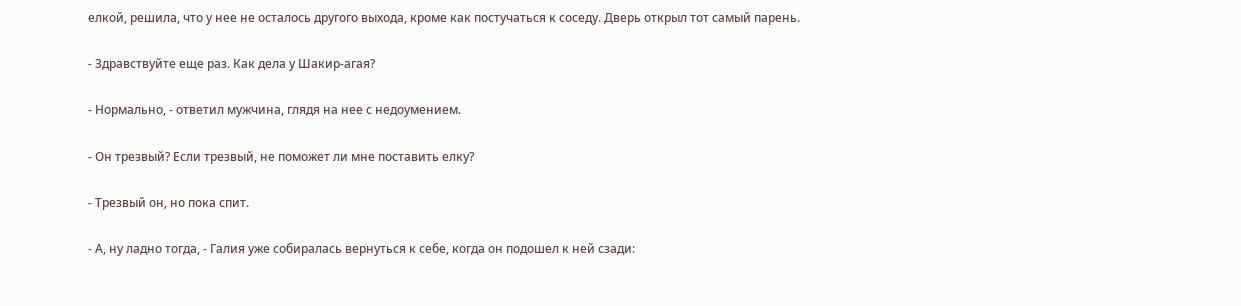елкой, решила, что у нее не осталось другого выхода, кроме как постучаться к соседу. Дверь открыл тот самый парень.

- Здравствуйте еще раз. Как дела у Шакир-агая?

- Нормально, - ответил мужчина, глядя на нее с недоумением.

- Он трезвый? Если трезвый, не поможет ли мне поставить елку?

- Трезвый он, но пока спит.

- А, ну ладно тогда, - Галия уже собиралась вернуться к себе, когда он подошел к ней сзади: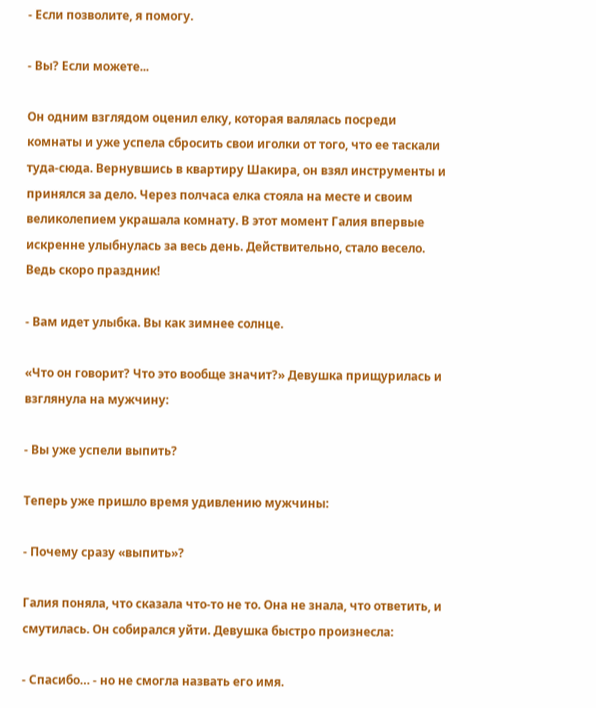- Если позволите, я помогу.

- Вы? Если можете...

Он одним взглядом оценил елку, которая валялась посреди комнаты и уже успела сбросить свои иголки от того, что ее таскали туда-сюда. Вернувшись в квартиру Шакира, он взял инструменты и принялся за дело. Через полчаса елка стояла на месте и своим великолепием украшала комнату. В этот момент Галия впервые искренне улыбнулась за весь день. Действительно, стало весело. Ведь скоро праздник!

- Вам идет улыбка. Вы как зимнее солнце.

«Что он говорит? Что это вообще значит?» Девушка прищурилась и взглянула на мужчину:

- Вы уже успели выпить?

Теперь уже пришло время удивлению мужчины:

- Почему сразу «выпить»?

Галия поняла, что сказала что-то не то. Она не знала, что ответить, и смутилась. Он собирался уйти. Девушка быстро произнесла:

- Спасибо… - но не смогла назвать его имя.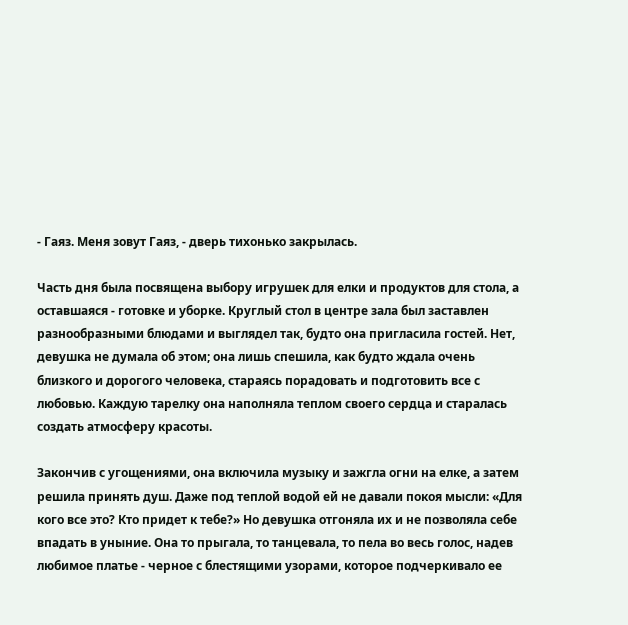- Гаяз. Меня зовут Гаяз, - дверь тихонько закрылась.

Часть дня была посвящена выбору игрушек для елки и продуктов для стола, а оставшаяся - готовке и уборке. Круглый стол в центре зала был заставлен разнообразными блюдами и выглядел так, будто она пригласила гостей. Нет, девушка не думала об этом; она лишь спешила, как будто ждала очень близкого и дорогого человека, стараясь порадовать и подготовить все с любовью. Каждую тарелку она наполняла теплом своего сердца и старалась создать атмосферу красоты.

Закончив с угощениями, она включила музыку и зажгла огни на елке, а затем решила принять душ. Даже под теплой водой ей не давали покоя мысли: «Для кого все это? Кто придет к тебе?» Но девушка отгоняла их и не позволяла себе впадать в уныние. Она то прыгала, то танцевала, то пела во весь голос, надев любимое платье - черное с блестящими узорами, которое подчеркивало ее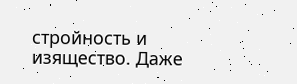стройность и изящество. Даже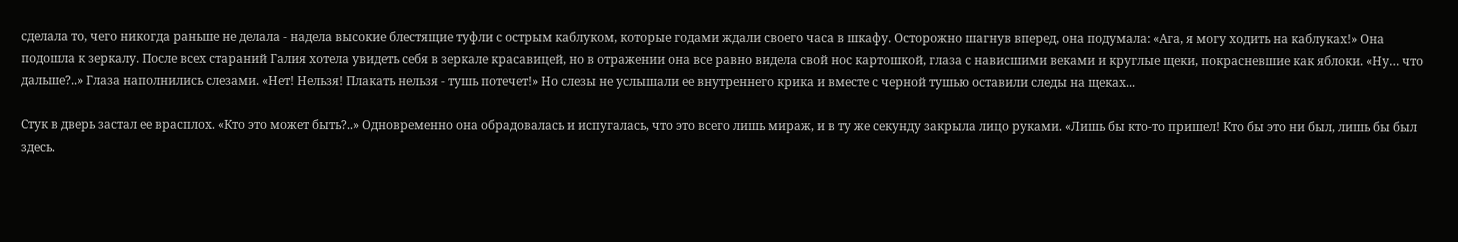сделала то, чего никогда раньше не делала - надела высокие блестящие туфли с острым каблуком, которые годами ждали своего часа в шкафу. Осторожно шагнув вперед, она подумала: «Ага, я могу ходить на каблуках!» Она подошла к зеркалу. После всех стараний Галия хотела увидеть себя в зеркале красавицей, но в отражении она все равно видела свой нос картошкой, глаза с нависшими веками и круглые щеки, покрасневшие как яблоки. «Ну… что дальше?..» Глаза наполнились слезами. «Нет! Нельзя! Плакать нельзя - тушь потечет!» Но слезы не услышали ее внутреннего крика и вместе с черной тушью оставили следы на щеках...

Стук в дверь застал ее врасплох. «Кто это может быть?..» Одновременно она обрадовалась и испугалась, что это всего лишь мираж, и в ту же секунду закрыла лицо руками. «Лишь бы кто-то пришел! Кто бы это ни был, лишь бы был здесь.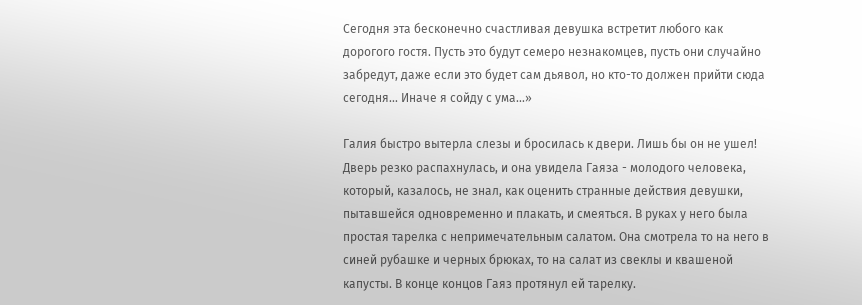Сегодня эта бесконечно счастливая девушка встретит любого как дорогого гостя. Пусть это будут семеро незнакомцев, пусть они случайно забредут, даже если это будет сам дьявол, но кто-то должен прийти сюда сегодня... Иначе я сойду с ума...»

Галия быстро вытерла слезы и бросилась к двери. Лишь бы он не ушел! Дверь резко распахнулась, и она увидела Гаяза - молодого человека, который, казалось, не знал, как оценить странные действия девушки, пытавшейся одновременно и плакать, и смеяться. В руках у него была простая тарелка с непримечательным салатом. Она смотрела то на него в синей рубашке и черных брюках, то на салат из свеклы и квашеной капусты. В конце концов Гаяз протянул ей тарелку.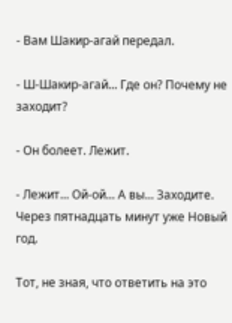- Вам Шакир-агай передал.

- Ш-Шакир-агай... Где он? Почему не заходит?

- Он болеет. Лежит.

- Лежит... Ой-ой... А вы... Заходите. Через пятнадцать минут уже Новый год.

Тот, не зная, что ответить на это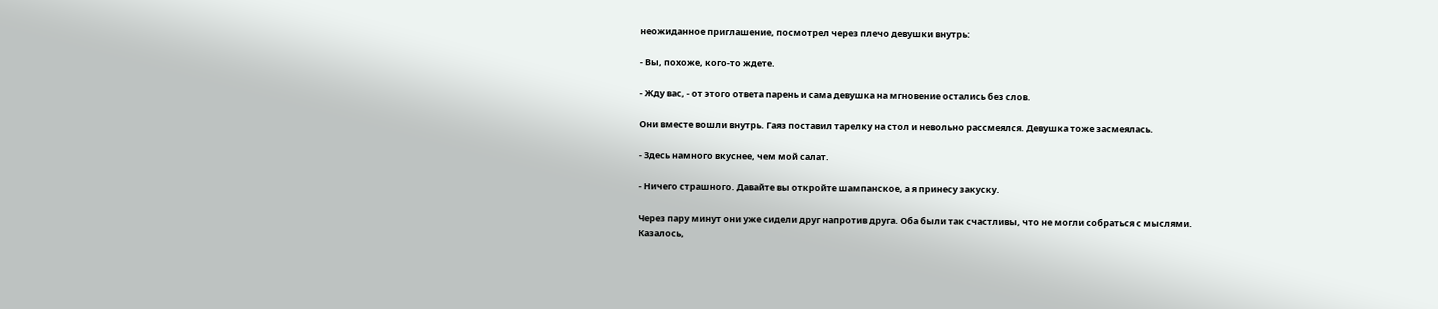неожиданное приглашение, посмотрел через плечо девушки внутрь:

- Вы, похоже, кого-то ждете.

- Жду вас, - от этого ответа парень и сама девушка на мгновение остались без слов.

Они вместе вошли внутрь. Гаяз поставил тарелку на стол и невольно рассмеялся. Девушка тоже засмеялась.

- Здесь намного вкуснее, чем мой салат.

- Ничего страшного. Давайте вы откройте шампанское, а я принесу закуску.

Через пару минут они уже сидели друг напротив друга. Оба были так счастливы, что не могли собраться с мыслями. Казалось,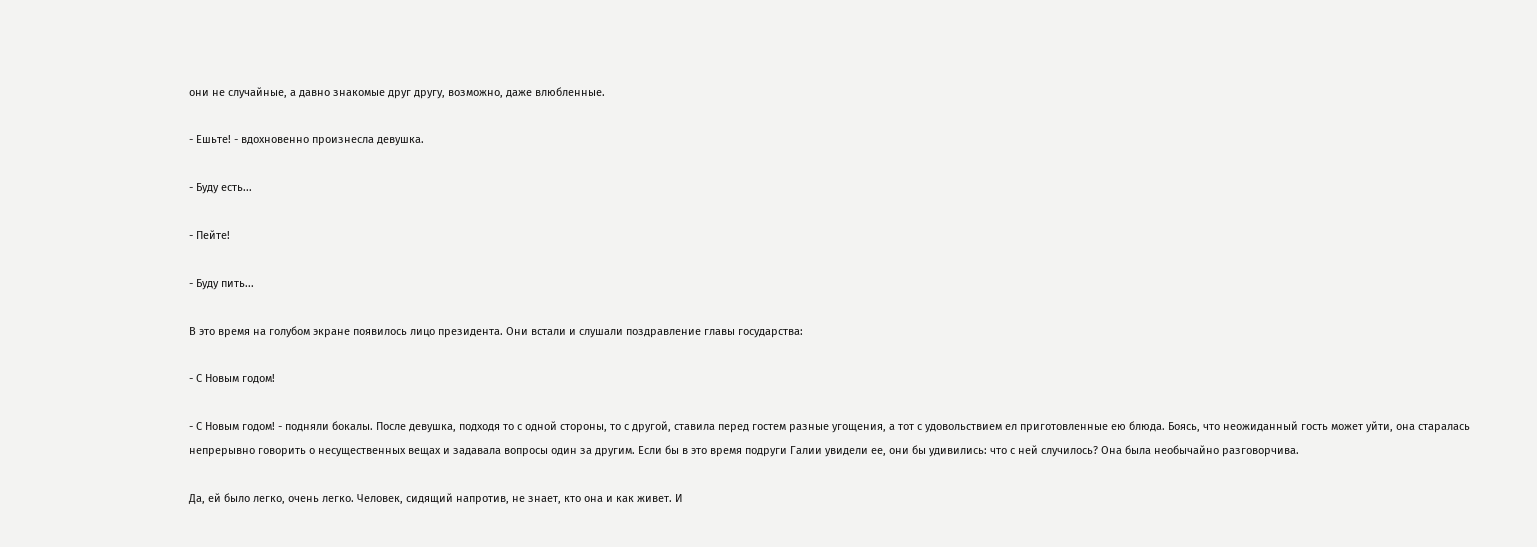они не случайные, а давно знакомые друг другу, возможно, даже влюбленные.

- Ешьте! - вдохновенно произнесла девушка.

- Буду есть...

- Пейте!

- Буду пить...

В это время на голубом экране появилось лицо президента. Они встали и слушали поздравление главы государства:

- С Новым годом!

- С Новым годом! - подняли бокалы. После девушка, подходя то с одной стороны, то с другой, ставила перед гостем разные угощения, а тот с удовольствием ел приготовленные ею блюда. Боясь, что неожиданный гость может уйти, она старалась непрерывно говорить о несущественных вещах и задавала вопросы один за другим. Если бы в это время подруги Галии увидели ее, они бы удивились: что с ней случилось? Она была необычайно разговорчива.

Да, ей было легко, очень легко. Человек, сидящий напротив, не знает, кто она и как живет. И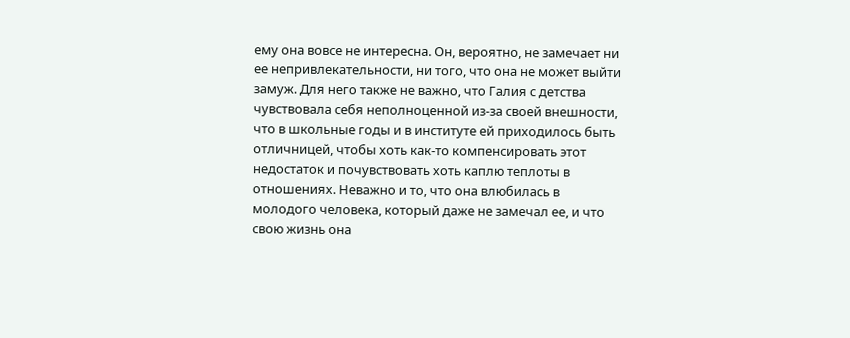ему она вовсе не интересна. Он, вероятно, не замечает ни ее непривлекательности, ни того, что она не может выйти замуж. Для него также не важно, что Галия с детства чувствовала себя неполноценной из-за своей внешности, что в школьные годы и в институте ей приходилось быть отличницей, чтобы хоть как-то компенсировать этот недостаток и почувствовать хоть каплю теплоты в отношениях. Неважно и то, что она влюбилась в молодого человека, который даже не замечал ее, и что свою жизнь она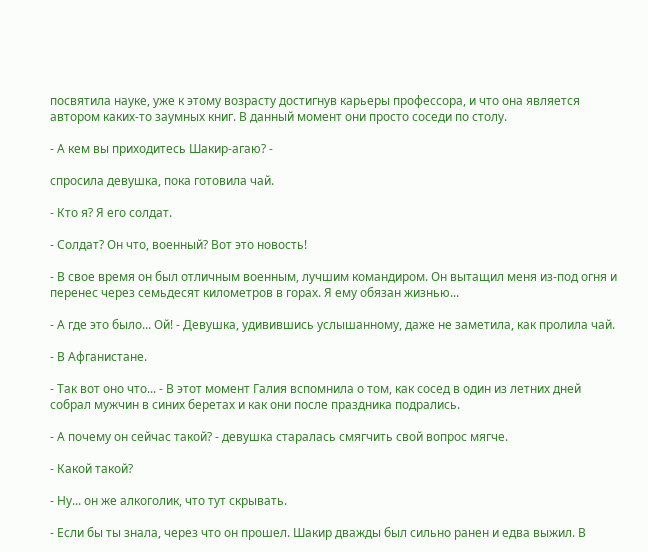посвятила науке, уже к этому возрасту достигнув карьеры профессора, и что она является автором каких-то заумных книг. В данный момент они просто соседи по столу.

- А кем вы приходитесь Шакир-агаю? -

спросила девушка, пока готовила чай.

- Кто я? Я его солдат.

- Солдат? Он что, военный? Вот это новость!

- В свое время он был отличным военным, лучшим командиром. Он вытащил меня из-под огня и перенес через семьдесят километров в горах. Я ему обязан жизнью...

- А где это было... Ой! - Девушка, удивившись услышанному, даже не заметила, как пролила чай.

- В Афганистане.

- Так вот оно что... - В этот момент Галия вспомнила о том, как сосед в один из летних дней собрал мужчин в синих беретах и как они после праздника подрались.

- А почему он сейчас такой? - девушка старалась смягчить свой вопрос мягче.

- Какой такой?

- Ну... он же алкоголик, что тут скрывать.

- Если бы ты знала, через что он прошел. Шакир дважды был сильно ранен и едва выжил. В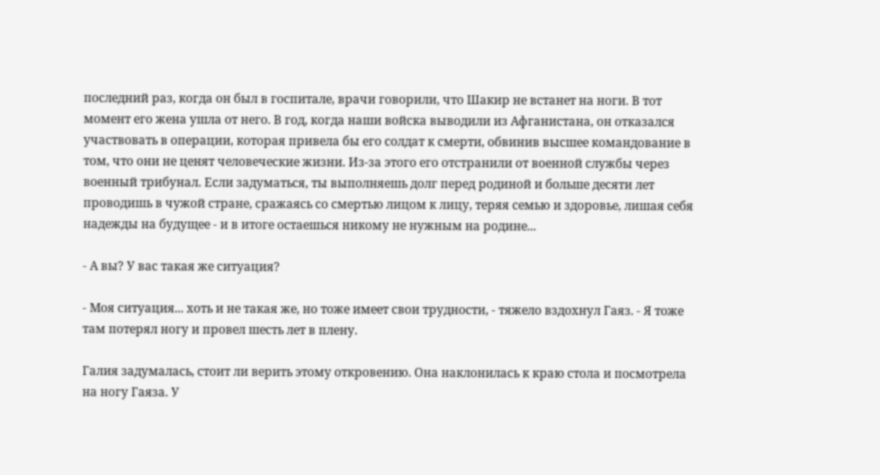последний раз, когда он был в госпитале, врачи говорили, что Шакир не встанет на ноги. В тот момент его жена ушла от него. В год, когда наши войска выводили из Афганистана, он отказался участвовать в операции, которая привела бы его солдат к смерти, обвинив высшее командование в том, что они не ценят человеческие жизни. Из-за этого его отстранили от военной службы через военный трибунал. Если задуматься, ты выполняешь долг перед родиной и больше десяти лет проводишь в чужой стране, сражаясь со смертью лицом к лицу, теряя семью и здоровье, лишая себя надежды на будущее - и в итоге остаешься никому не нужным на родине...

- А вы? У вас такая же ситуация?

- Моя ситуация... хоть и не такая же, но тоже имеет свои трудности, - тяжело вздохнул Гаяз. - Я тоже там потерял ногу и провел шесть лет в плену.

Галия задумалась, стоит ли верить этому откровению. Она наклонилась к краю стола и посмотрела на ногу Гаяза. У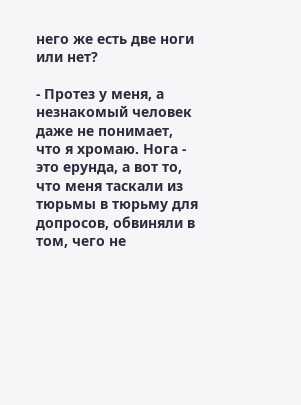него же есть две ноги или нет?

- Протез у меня, а незнакомый человек даже не понимает, что я хромаю. Нога - это ерунда, а вот то, что меня таскали из тюрьмы в тюрьму для допросов, обвиняли в том, чего не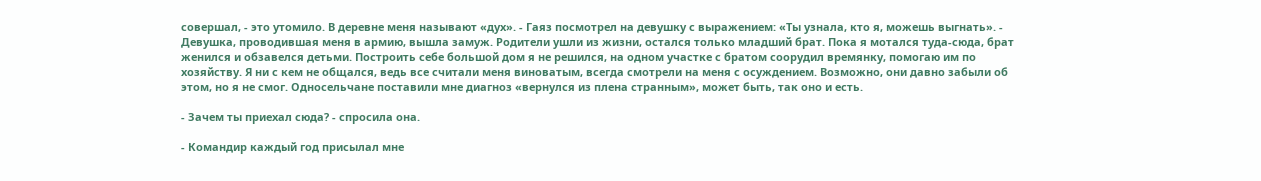совершал, - это утомило. В деревне меня называют «дух». - Гаяз посмотрел на девушку с выражением: «Ты узнала, кто я, можешь выгнать». - Девушка, проводившая меня в армию, вышла замуж. Родители ушли из жизни, остался только младший брат. Пока я мотался туда-сюда, брат женился и обзавелся детьми. Построить себе большой дом я не решился, на одном участке с братом соорудил времянку, помогаю им по хозяйству. Я ни с кем не общался, ведь все считали меня виноватым, всегда смотрели на меня с осуждением. Возможно, они давно забыли об этом, но я не смог. Односельчане поставили мне диагноз «вернулся из плена странным», может быть, так оно и есть.

- Зачем ты приехал сюда? - спросила она.

- Командир каждый год присылал мне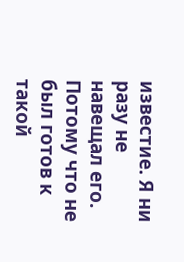известие. Я ни разу не навещал его. Потому что не был готов к такой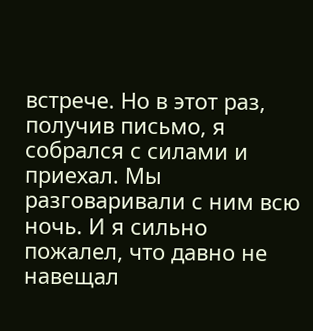встрече. Но в этот раз, получив письмо, я собрался с силами и приехал. Мы разговаривали с ним всю ночь. И я сильно пожалел, что давно не навещал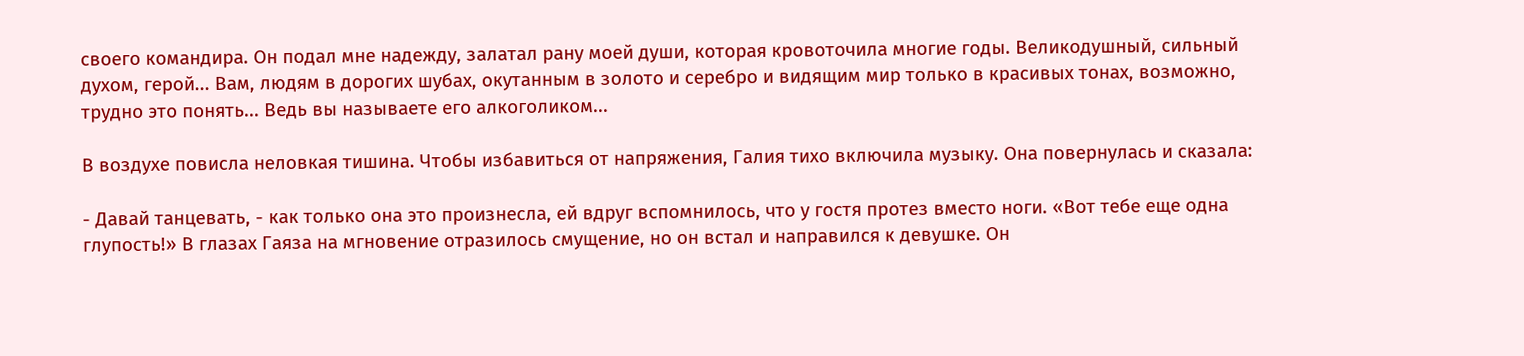своего командира. Он подал мне надежду, залатал рану моей души, которая кровоточила многие годы. Великодушный, сильный духом, герой... Вам, людям в дорогих шубах, окутанным в золото и серебро и видящим мир только в красивых тонах, возможно, трудно это понять... Ведь вы называете его алкоголиком...

В воздухе повисла неловкая тишина. Чтобы избавиться от напряжения, Галия тихо включила музыку. Она повернулась и сказала:

- Давай танцевать, - как только она это произнесла, ей вдруг вспомнилось, что у гостя протез вместо ноги. «Вот тебе еще одна глупость!» В глазах Гаяза на мгновение отразилось смущение, но он встал и направился к девушке. Он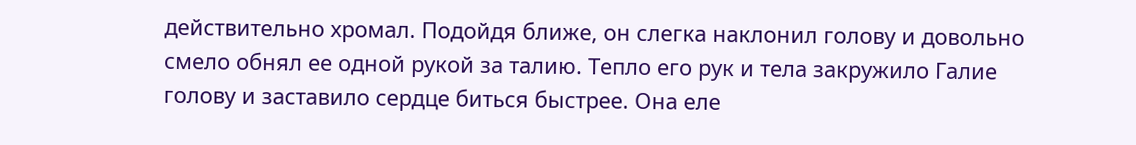действительно хромал. Подойдя ближе, он слегка наклонил голову и довольно смело обнял ее одной рукой за талию. Тепло его рук и тела закружило Галие голову и заставило сердце биться быстрее. Она еле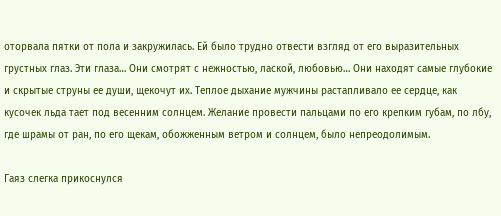оторвала пятки от пола и закружилась. Ей было трудно отвести взгляд от его выразительных грустных глаз. Эти глаза… Они смотрят с нежностью, лаской, любовью… Они находят самые глубокие и скрытые струны ее души, щекочут их. Теплое дыхание мужчины растапливало ее сердце, как кусочек льда тает под весенним солнцем. Желание провести пальцами по его крепким губам, по лбу, где шрамы от ран, по его щекам, обожженным ветром и солнцем, было непреодолимым.

Гаяз слегка прикоснулся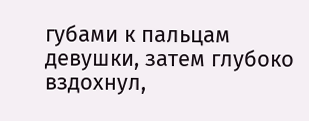губами к пальцам девушки, затем глубоко вздохнул,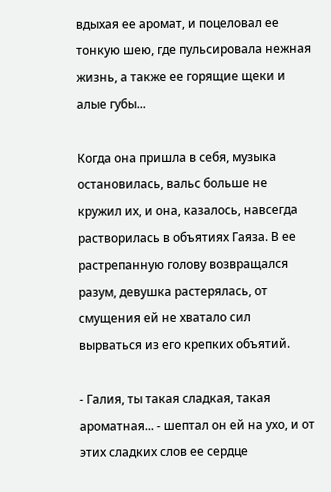вдыхая ее аромат, и поцеловал ее тонкую шею, где пульсировала нежная жизнь, а также ее горящие щеки и алые губы...

Когда она пришла в себя, музыка остановилась, вальс больше не кружил их, и она, казалось, навсегда растворилась в объятиях Гаяза. В ее растрепанную голову возвращался разум, девушка растерялась, от смущения ей не хватало сил вырваться из его крепких объятий.

- Галия, ты такая сладкая, такая ароматная... - шептал он ей на ухо, и от этих сладких слов ее сердце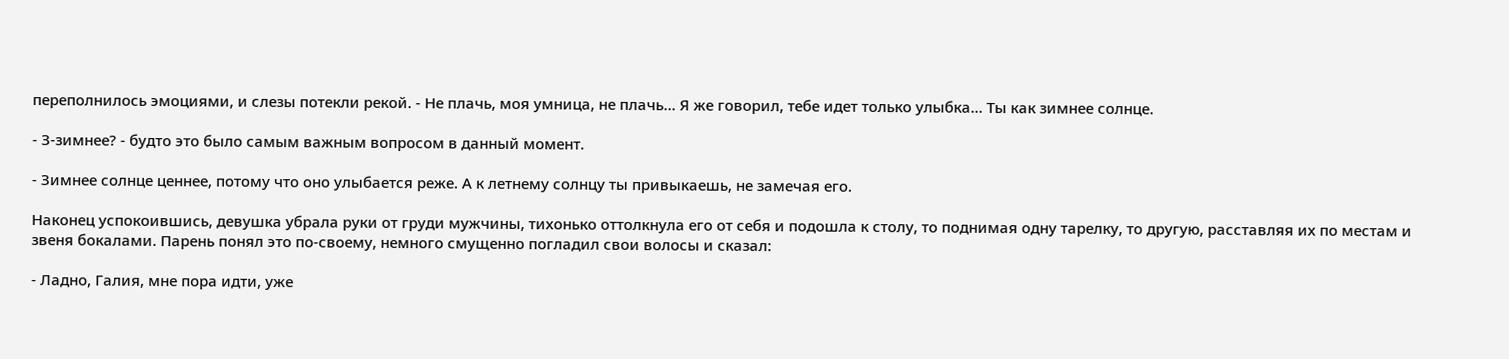переполнилось эмоциями, и слезы потекли рекой. - Не плачь, моя умница, не плачь... Я же говорил, тебе идет только улыбка... Ты как зимнее солнце.

- З-зимнее? - будто это было самым важным вопросом в данный момент.

- Зимнее солнце ценнее, потому что оно улыбается реже. А к летнему солнцу ты привыкаешь, не замечая его.

Наконец успокоившись, девушка убрала руки от груди мужчины, тихонько оттолкнула его от себя и подошла к столу, то поднимая одну тарелку, то другую, расставляя их по местам и звеня бокалами. Парень понял это по-своему, немного смущенно погладил свои волосы и сказал:

- Ладно, Галия, мне пора идти, уже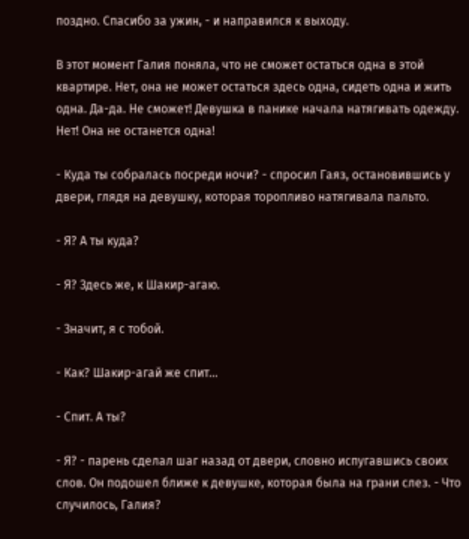поздно. Спасибо за ужин, - и направился к выходу.

В этот момент Галия поняла, что не сможет остаться одна в этой квартире. Нет, она не может остаться здесь одна, сидеть одна и жить одна. Да-да. Не сможет! Девушка в панике начала натягивать одежду. Нет! Она не останется одна!

- Куда ты собралась посреди ночи? - спросил Гаяз, остановившись у двери, глядя на девушку, которая торопливо натягивала пальто.

- Я? А ты куда?

- Я? Здесь же, к Шакир-агаю.

- Значит, я с тобой.

- Как? Шакир-агай же спит…

- Спит. А ты?

- Я? - парень сделал шаг назад от двери, словно испугавшись своих слов. Он подошел ближе к девушке, которая была на грани слез. - Что случилось, Галия?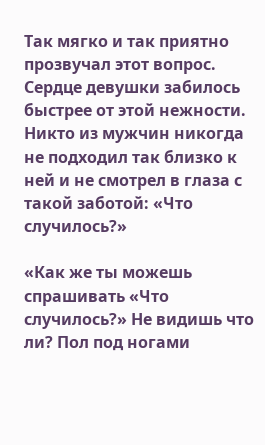Так мягко и так приятно прозвучал этот вопрос. Сердце девушки забилось быстрее от этой нежности. Никто из мужчин никогда не подходил так близко к ней и не смотрел в глаза с такой заботой: «Что случилось?»

«Как же ты можешь спрашивать «Что случилось?» Не видишь что ли? Пол под ногами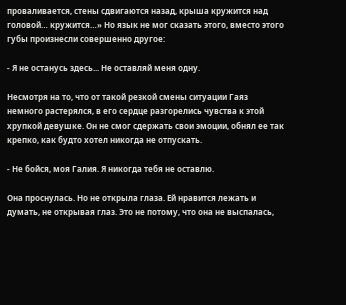проваливается, стены сдвигаются назад, крыша кружится над головой… кружится…» Но язык не мог сказать этого, вместо этого губы произнесли совершенно другое:

- Я не останусь здесь... Не оставляй меня одну.

Несмотря на то, что от такой резкой смены ситуации Гаяз немного растерялся, в его сердце разгорелись чувства к этой хрупкой девушке. Он не смог сдержать свои эмоции, обнял ее так крепко, как будто хотел никогда не отпускать.

- Не бойся, моя Галия. Я никогда тебя не оставлю.

Она проснулась. Но не открыла глаза. Ей нравится лежать и думать, не открывая глаз. Это не потому, что она не выспалась,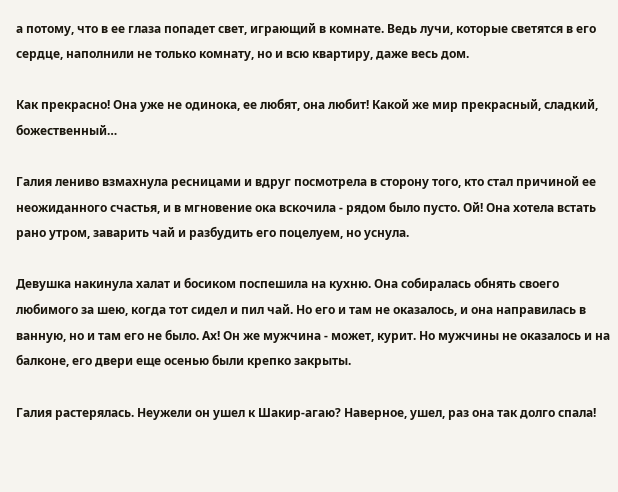а потому, что в ее глаза попадет свет, играющий в комнате. Ведь лучи, которые светятся в его сердце, наполнили не только комнату, но и всю квартиру, даже весь дом.

Как прекрасно! Она уже не одинока, ее любят, она любит! Какой же мир прекрасный, сладкий, божественный…

Галия лениво взмахнула ресницами и вдруг посмотрела в сторону того, кто стал причиной ее неожиданного счастья, и в мгновение ока вскочила - рядом было пусто. Ой! Она хотела встать рано утром, заварить чай и разбудить его поцелуем, но уснула.

Девушка накинула халат и босиком поспешила на кухню. Она собиралась обнять своего любимого за шею, когда тот сидел и пил чай. Но его и там не оказалось, и она направилась в ванную, но и там его не было. Ах! Он же мужчина - может, курит. Но мужчины не оказалось и на балконе, его двери еще осенью были крепко закрыты.

Галия растерялась. Неужели он ушел к Шакир-агаю? Наверное, ушел, раз она так долго спала!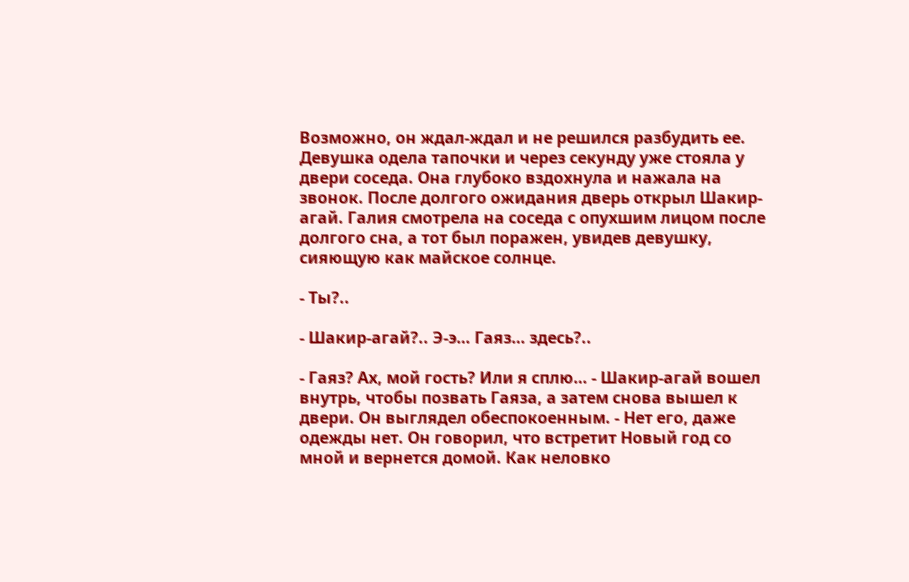Возможно, он ждал-ждал и не решился разбудить ее. Девушка одела тапочки и через секунду уже стояла у двери соседа. Она глубоко вздохнула и нажала на звонок. После долгого ожидания дверь открыл Шакир-агай. Галия смотрела на соседа с опухшим лицом после долгого сна, а тот был поражен, увидев девушку, сияющую как майское солнце.

- Ты?..

- Шакир-агай?.. Э-э… Гаяз… здесь?..

- Гаяз? Ах, мой гость? Или я сплю… - Шакир-агай вошел внутрь, чтобы позвать Гаяза, а затем снова вышел к двери. Он выглядел обеспокоенным. - Нет его, даже одежды нет. Он говорил, что встретит Новый год со мной и вернется домой. Как неловко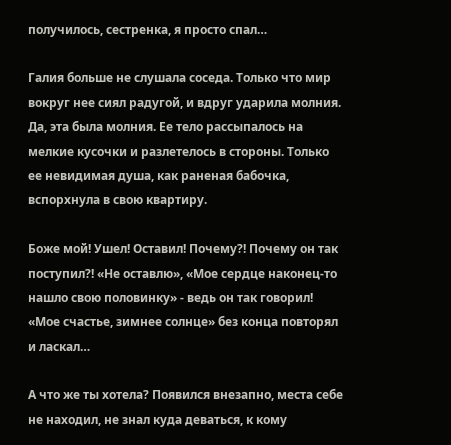получилось, сестренка, я просто спал…

Галия больше не слушала соседа. Только что мир вокруг нее сиял радугой, и вдруг ударила молния. Да, эта была молния. Ее тело рассыпалось на мелкие кусочки и разлетелось в стороны. Только ее невидимая душа, как раненая бабочка, вспорхнула в свою квартиру.

Боже мой! Ушел! Оставил! Почему?! Почему он так поступил?! «Не оставлю», «Мое сердце наконец-то нашло свою половинку» - ведь он так говорил! «Мое счастье, зимнее солнце» без конца повторял и ласкал…

А что же ты хотела? Появился внезапно, места себе не находил, не знал куда деваться, к кому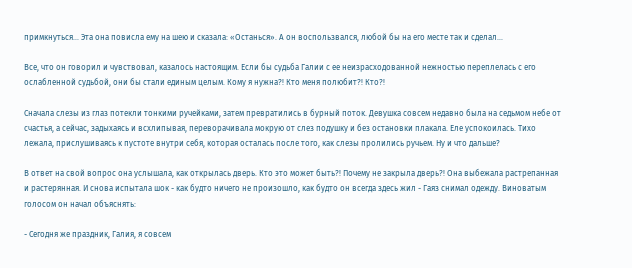примкнуться... Эта она повисла ему на шею и сказала: «Останься». А он воспользвался, любой бы на его месте так и сделал...

Все, что он говорил и чувствовал, казалось настоящим. Если бы судьба Галии с ее неизрасходованной нежностью переплелась с его ослабленной судьбой, они бы стали единым целым. Кому я нужна?! Кто меня полюбит?! Кто?!

Сначала слезы из глаз потекли тонкими ручейками, затем превратились в бурный поток. Девушка совсем недавно была на седьмом небе от счастья, а сейчас, задыхаясь и всхлипывая, переворачивала мокрую от слез подушку и без остановки плакала. Еле успокоилась. Тихо лежала, прислушиваясь к пустоте внутри себя, которая осталась после того, как слезы пролились ручьем. Ну и что дальше?

В ответ на свой вопрос она услышала, как открылась дверь. Кто это может быть?! Почему не закрыла дверь?! Она выбежала растрепанная и растерянная. И снова испытала шок - как будто ничего не произошло, как будто он всегда здесь жил - Гаяз снимал одежду. Виноватым голосом он начал объяснять:

- Сегодня же праздник, Галия, я совсем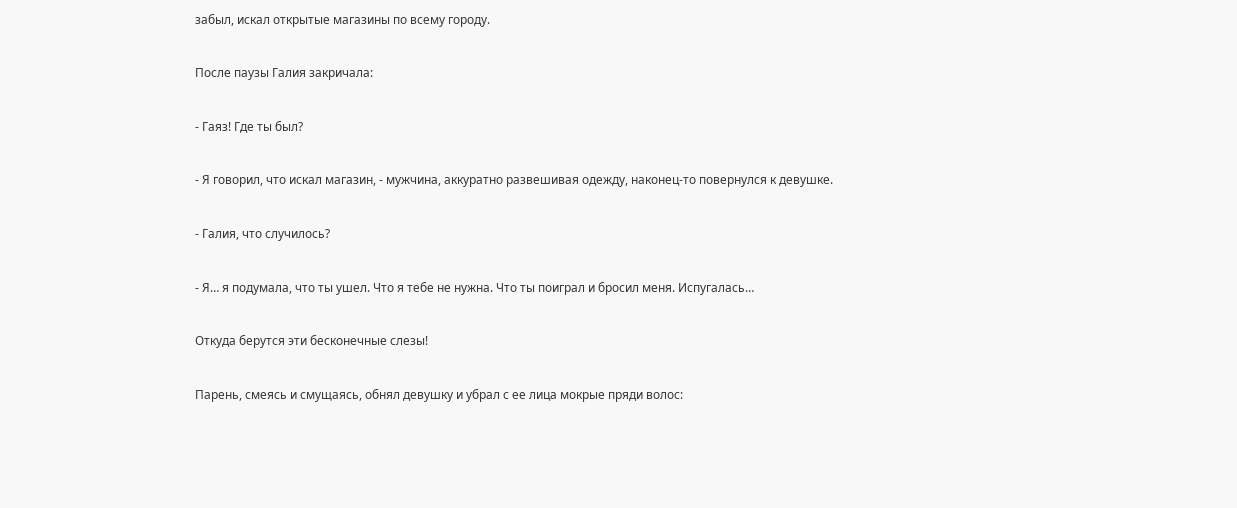забыл, искал открытые магазины по всему городу.

После паузы Галия закричала:

- Гаяз! Где ты был?

- Я говорил, что искал магазин, - мужчина, аккуратно развешивая одежду, наконец-то повернулся к девушке.

- Галия, что случилось?

- Я… я подумала, что ты ушел. Что я тебе не нужна. Что ты поиграл и бросил меня. Испугалась…

Откуда берутся эти бесконечные слезы!

Парень, смеясь и смущаясь, обнял девушку и убрал с ее лица мокрые пряди волос: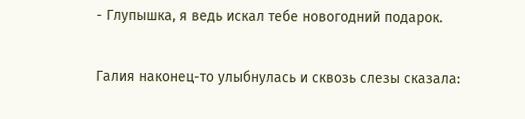- Глупышка, я ведь искал тебе новогодний подарок.

Галия наконец-то улыбнулась и сквозь слезы сказала: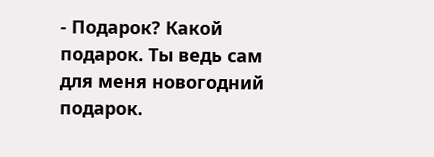- Подарок? Какой подарок. Ты ведь сам для меня новогодний подарок.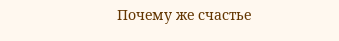Почему же счастье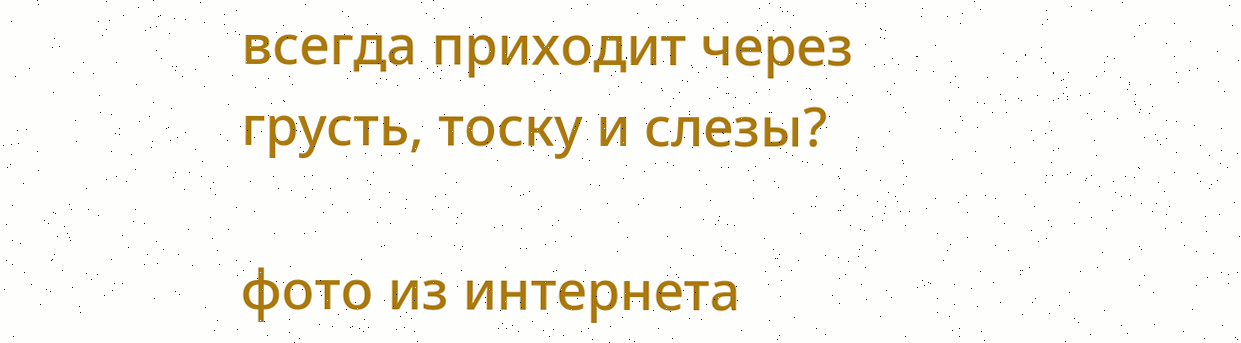всегда приходит через грусть, тоску и слезы?

фото из интернета